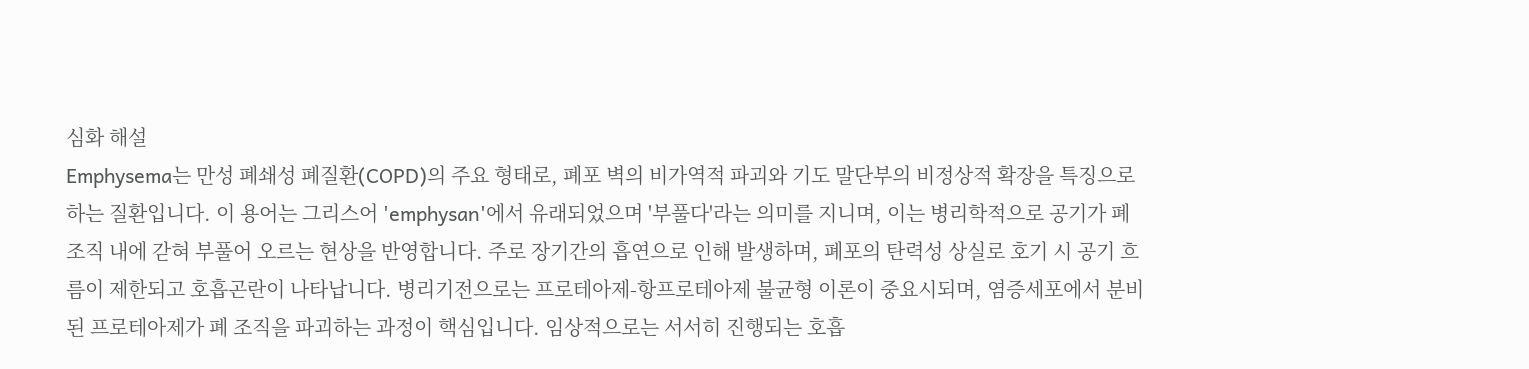심화 해설
Emphysema는 만성 폐쇄성 폐질환(COPD)의 주요 형태로, 폐포 벽의 비가역적 파괴와 기도 말단부의 비정상적 확장을 특징으로 하는 질환입니다. 이 용어는 그리스어 'emphysan'에서 유래되었으며 '부풀다'라는 의미를 지니며, 이는 병리학적으로 공기가 폐 조직 내에 갇혀 부풀어 오르는 현상을 반영합니다. 주로 장기간의 흡연으로 인해 발생하며, 폐포의 탄력성 상실로 호기 시 공기 흐름이 제한되고 호흡곤란이 나타납니다. 병리기전으로는 프로테아제-항프로테아제 불균형 이론이 중요시되며, 염증세포에서 분비된 프로테아제가 폐 조직을 파괴하는 과정이 핵심입니다. 임상적으로는 서서히 진행되는 호흡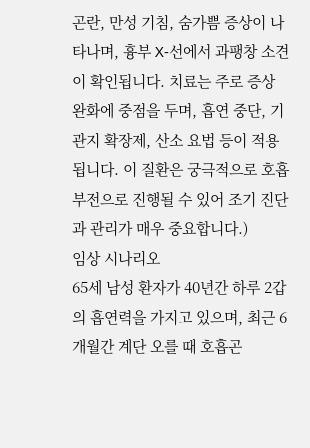곤란, 만성 기침, 숨가쁨 증상이 나타나며, 흉부 X-선에서 과팽창 소견이 확인됩니다. 치료는 주로 증상 완화에 중점을 두며, 흡연 중단, 기관지 확장제, 산소 요법 등이 적용됩니다. 이 질환은 궁극적으로 호흡부전으로 진행될 수 있어 조기 진단과 관리가 매우 중요합니다.)
임상 시나리오
65세 남성 환자가 40년간 하루 2갑의 흡연력을 가지고 있으며, 최근 6개월간 계단 오를 때 호흡곤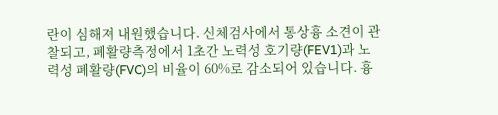란이 심해져 내원했습니다. 신체검사에서 통상흉 소견이 관찰되고, 폐활량측정에서 1초간 노력성 호기량(FEV1)과 노력성 폐활량(FVC)의 비율이 60%로 감소되어 있습니다. 흉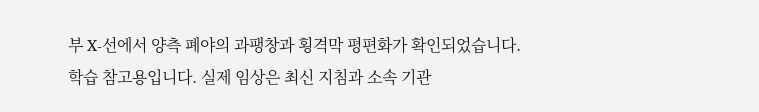부 X-선에서 양측 폐야의 과팽창과 횡격막 평편화가 확인되었습니다.
학습 참고용입니다. 실제 임상은 최신 지침과 소속 기관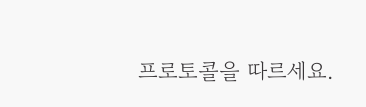프로토콜을 따르세요.